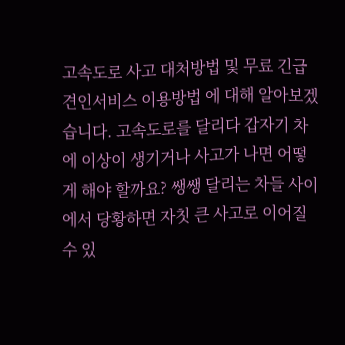고속도로 사고 대처방법 및 무료 긴급견인서비스 이용방법 에 대해 알아보겠습니다. 고속도로를 달리다 갑자기 차에 이상이 생기거나 사고가 나면 어떻게 해야 할까요? 쌩쌩 달리는 차들 사이에서 당황하면 자칫 큰 사고로 이어질 수 있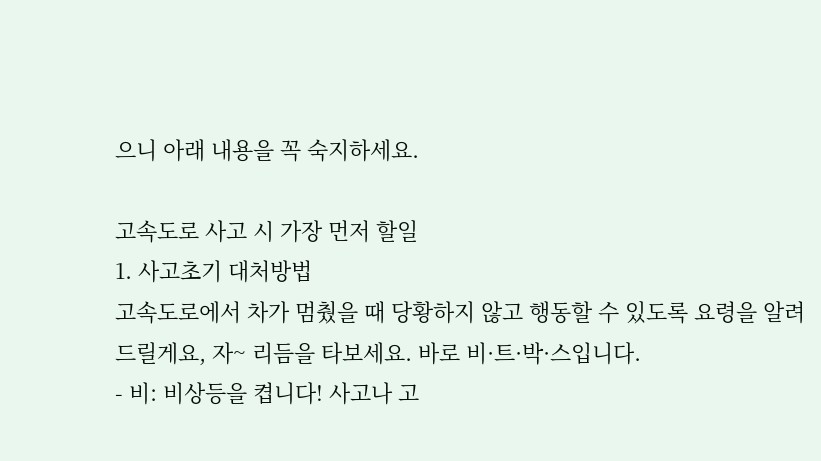으니 아래 내용을 꼭 숙지하세요.

고속도로 사고 시 가장 먼저 할일
1. 사고초기 대처방법
고속도로에서 차가 멈췄을 때 당황하지 않고 행동할 수 있도록 요령을 알려드릴게요, 자~ 리듬을 타보세요. 바로 비·트·박·스입니다.
- 비: 비상등을 켭니다! 사고나 고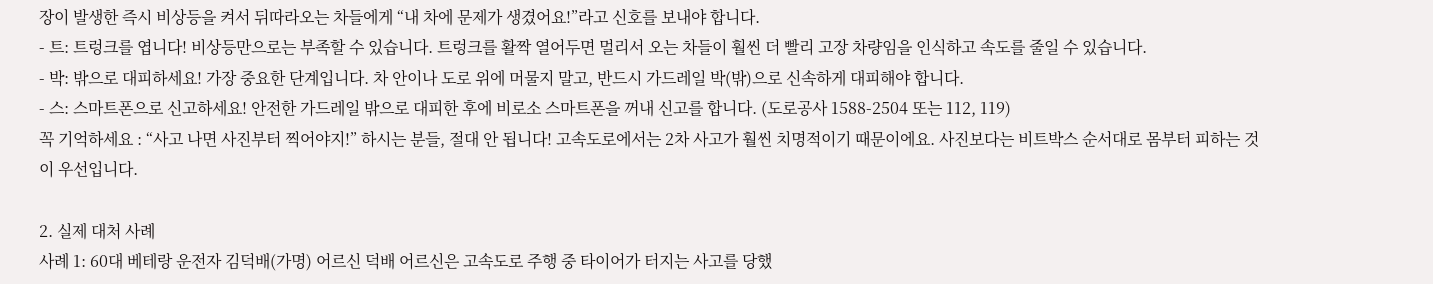장이 발생한 즉시 비상등을 켜서 뒤따라오는 차들에게 “내 차에 문제가 생겼어요!”라고 신호를 보내야 합니다.
- 트: 트렁크를 엽니다! 비상등만으로는 부족할 수 있습니다. 트렁크를 활짝 열어두면 멀리서 오는 차들이 훨씬 더 빨리 고장 차량임을 인식하고 속도를 줄일 수 있습니다.
- 박: 밖으로 대피하세요! 가장 중요한 단계입니다. 차 안이나 도로 위에 머물지 말고, 반드시 가드레일 박(밖)으로 신속하게 대피해야 합니다.
- 스: 스마트폰으로 신고하세요! 안전한 가드레일 밖으로 대피한 후에 비로소 스마트폰을 꺼내 신고를 합니다. (도로공사 1588-2504 또는 112, 119)
꼭 기억하세요 : “사고 나면 사진부터 찍어야지!” 하시는 분들, 절대 안 됩니다! 고속도로에서는 2차 사고가 훨씬 치명적이기 때문이에요. 사진보다는 비트박스 순서대로 몸부터 피하는 것이 우선입니다.

2. 실제 대처 사례
사례 1: 60대 베테랑 운전자 김덕배(가명) 어르신 덕배 어르신은 고속도로 주행 중 타이어가 터지는 사고를 당했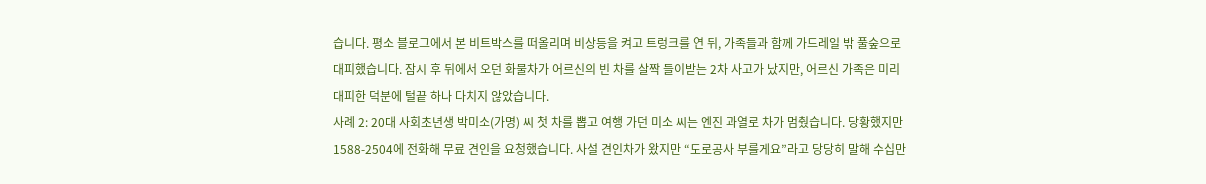습니다. 평소 블로그에서 본 비트박스를 떠올리며 비상등을 켜고 트렁크를 연 뒤, 가족들과 함께 가드레일 밖 풀숲으로 대피했습니다. 잠시 후 뒤에서 오던 화물차가 어르신의 빈 차를 살짝 들이받는 2차 사고가 났지만, 어르신 가족은 미리 대피한 덕분에 털끝 하나 다치지 않았습니다.
사례 2: 20대 사회초년생 박미소(가명) 씨 첫 차를 뽑고 여행 가던 미소 씨는 엔진 과열로 차가 멈췄습니다. 당황했지만 1588-2504에 전화해 무료 견인을 요청했습니다. 사설 견인차가 왔지만 “도로공사 부를게요”라고 당당히 말해 수십만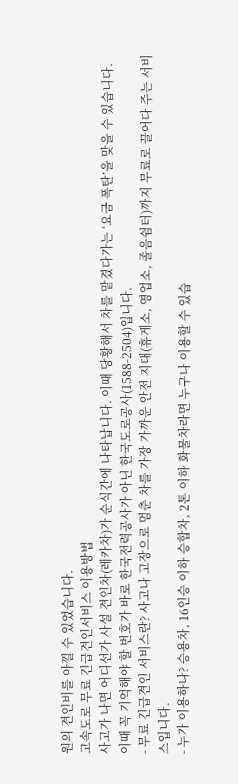원의 견인비를 아낄 수 있었습니다.
고속도로 무료 긴급견인서비스 이용방법
사고가 나면 어디선가 사설 견인차(레카차)가 순식간에 나타납니다. 이때 당황해서 차를 맡겼다가는 ‘요금 폭탄’을 맞을 수 있습니다. 이때 꼭 기억해야 할 번호가 바로 한국전력공사가 아닌 한국도로공사(1588-2504)입니다.
- 무료 긴급견인 서비스란? 사고나 고장으로 멈춘 차를 가장 가까운 안전 지대(휴게소, 영업소, 졸음쉼터)까지 무료로 끌어다 주는 서비스입니다.
- 누가 이용하나? 승용차, 16인승 이하 승합차, 2톤 이하 화물차라면 누구나 이용할 수 있습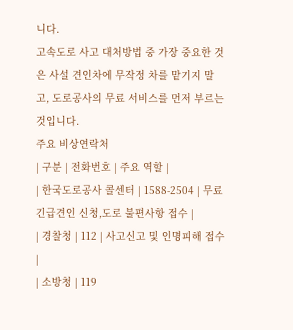니다.
고속도로 사고 대처방법 중 가장 중요한 것은 사설 견인차에 무작정 차를 맡기지 말고, 도로공사의 무료 서비스를 먼저 부르는 것입니다.
주요 비상연락처
| 구분 | 전화번호 | 주요 역할 |
| 한국도로공사 콜센터 | 1588-2504 | 무료 긴급견인 신청,도로 불편사항 접수 |
| 경찰청 | 112 | 사고신고 및 인명피해 접수 |
| 소방청 | 119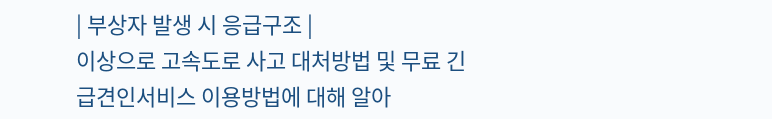| 부상자 발생 시 응급구조 |
이상으로 고속도로 사고 대처방법 및 무료 긴급견인서비스 이용방법에 대해 알아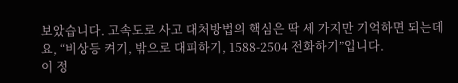보았습니다. 고속도로 사고 대처방법의 핵심은 딱 세 가지만 기억하면 되는데요, “비상등 켜기, 밖으로 대피하기, 1588-2504 전화하기”입니다.
이 정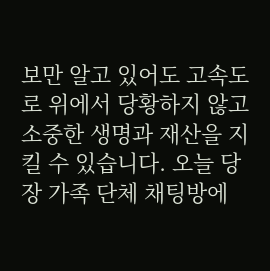보만 알고 있어도 고속도로 위에서 당황하지 않고 소중한 생명과 재산을 지킬 수 있습니다. 오늘 당장 가족 단체 채팅방에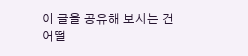이 글을 공유해 보시는 건 어떨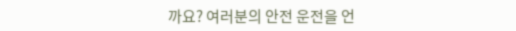까요? 여러분의 안전 운전을 언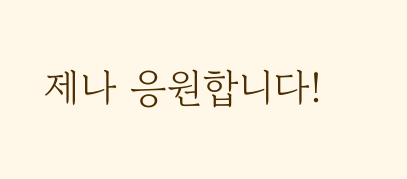제나 응원합니다!